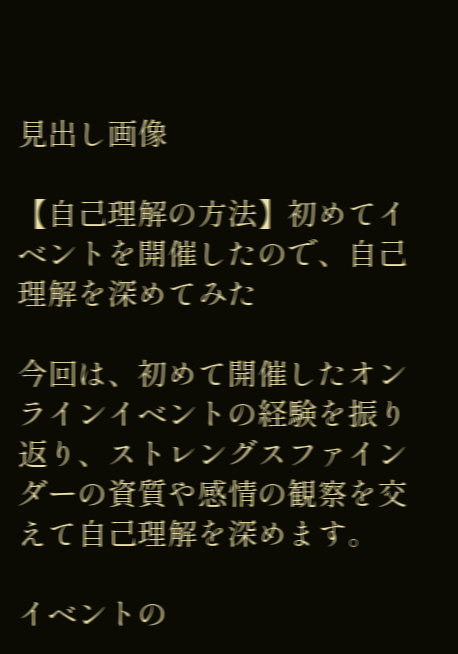見出し画像

【自己理解の方法】初めてイベントを開催したので、自己理解を深めてみた

今回は、初めて開催したオンラインイベントの経験を振り返り、ストレングスファインダーの資質や感情の観察を交えて自己理解を深めます。

イベントの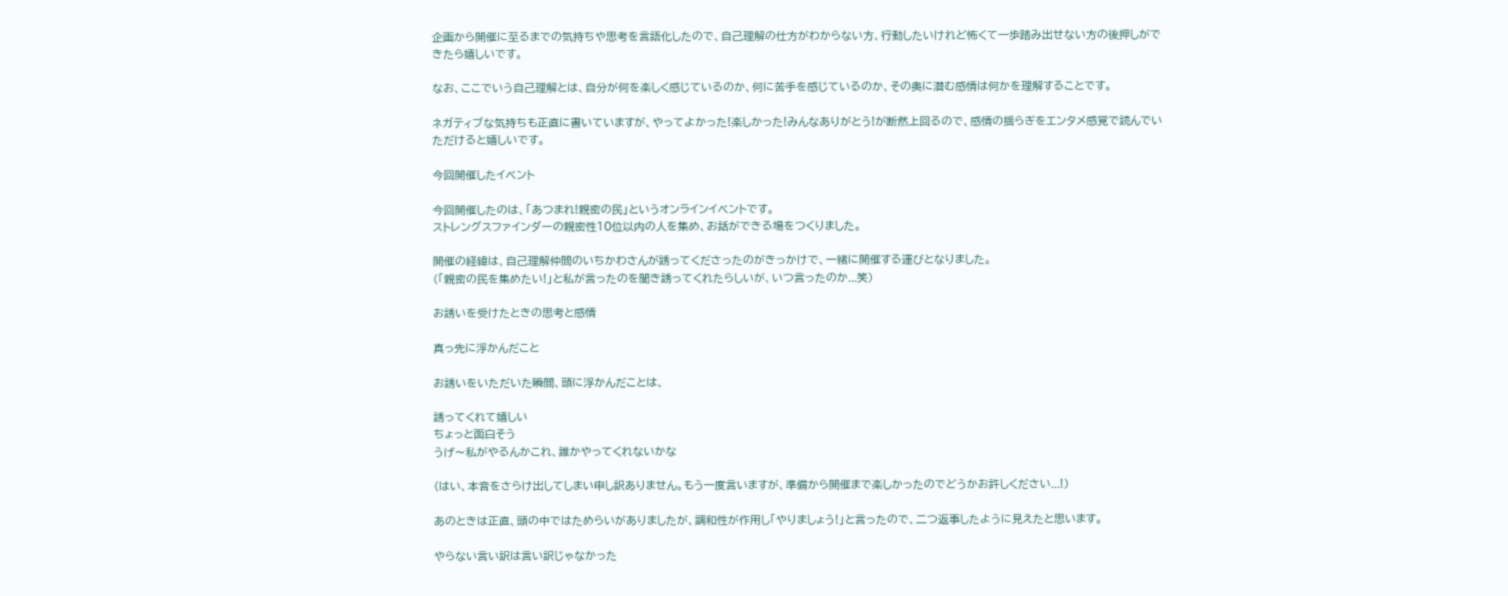企画から開催に至るまでの気持ちや思考を言語化したので、自己理解の仕方がわからない方、行動したいけれど怖くて一歩踏み出せない方の後押しができたら嬉しいです。

なお、ここでいう自己理解とは、自分が何を楽しく感じているのか、何に苦手を感じているのか、その奥に潜む感情は何かを理解することです。

ネガティブな気持ちも正直に書いていますが、やってよかった!楽しかった!みんなありがとう!が断然上回るので、感情の揺らぎをエンタメ感覚で読んでいただけると嬉しいです。

今回開催したイベント

今回開催したのは、「あつまれ!親密の民」というオンラインイベントです。
ストレングスファインダーの親密性10位以内の人を集め、お話ができる場をつくりました。

開催の経緯は、自己理解仲間のいちかわさんが誘ってくださったのがきっかけで、一緒に開催する運びとなりました。
(「親密の民を集めたい!」と私が言ったのを聞き誘ってくれたらしいが、いつ言ったのか...笑)

お誘いを受けたときの思考と感情

真っ先に浮かんだこと

お誘いをいただいた瞬間、頭に浮かんだことは、

誘ってくれて嬉しい
ちょっと面白そう
うげ〜私がやるんかこれ、誰かやってくれないかな

(はい、本音をさらけ出してしまい申し訳ありません。もう一度言いますが、準備から開催まで楽しかったのでどうかお許しください...!)

あのときは正直、頭の中ではためらいがありましたが、調和性が作用し「やりましょう!」と言ったので、二つ返事したように見えたと思います。

やらない言い訳は言い訳じゃなかった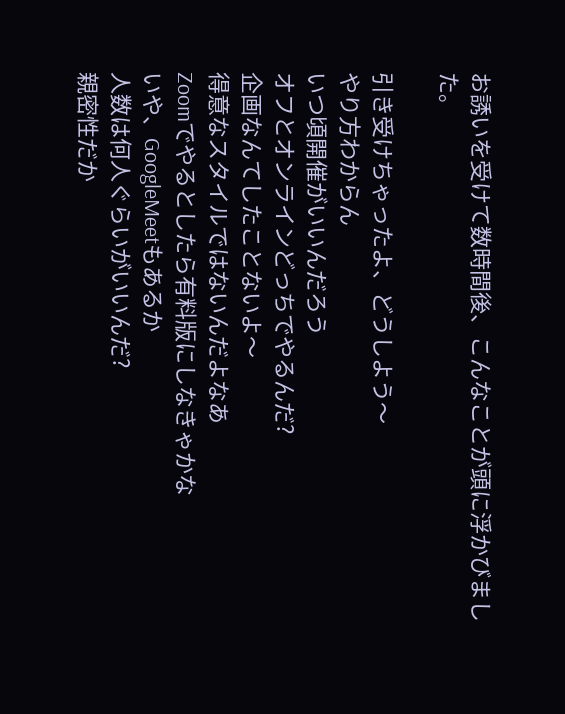お誘いを受けて数時間後、こんなことが頭に浮かびました。

引き受けちゃったよ、どうしよう〜
やり方わからん
いつ頃開催がいいんだろう
オフとオンラインどっちでやるんだ?
企画なんてしたことないよ〜
得意なスタイルではないんだよなあ
Zoomでやるとしたら有料版にしなきゃかな
いや、GoogleMeetもあるか
人数は何人ぐらいがいいんだ?
親密性だか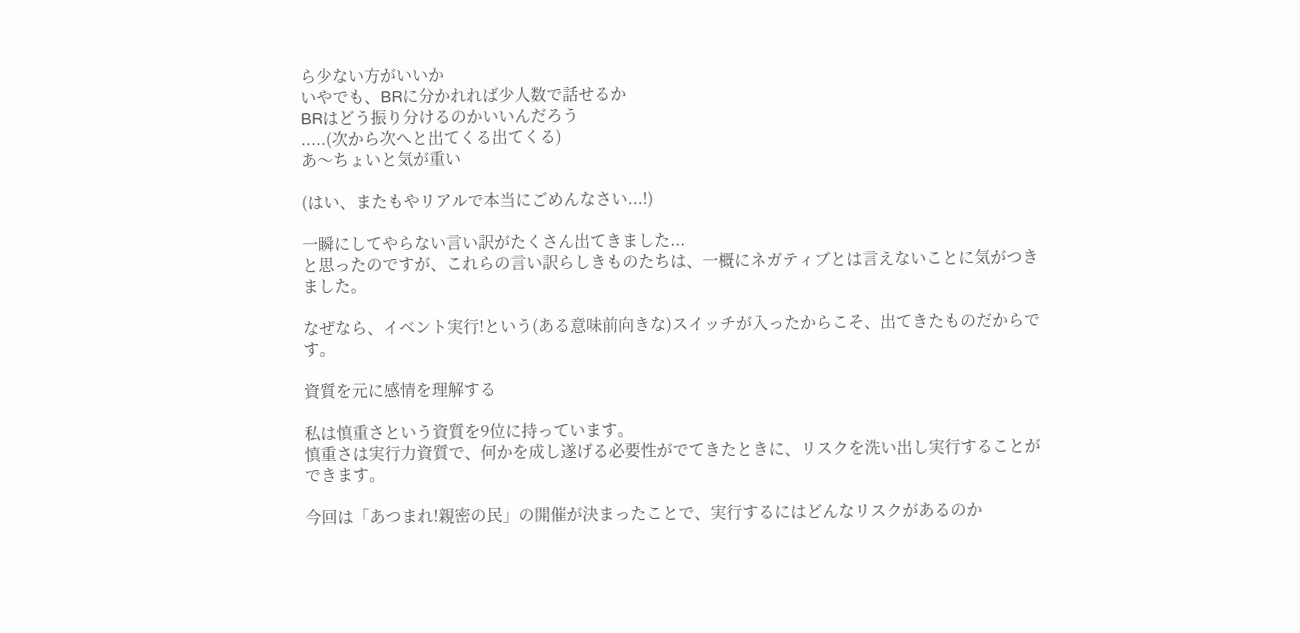ら少ない方がいいか
いやでも、BRに分かれれば少人数で話せるか
BRはどう振り分けるのかいいんだろう
.....(次から次へと出てくる出てくる)
あ〜ちょいと気が重い

(はい、またもやリアルで本当にごめんなさい...!)

一瞬にしてやらない言い訳がたくさん出てきました...
と思ったのですが、これらの言い訳らしきものたちは、一概にネガティブとは言えないことに気がつきました。

なぜなら、イベント実行!という(ある意味前向きな)スイッチが入ったからこそ、出てきたものだからです。

資質を元に感情を理解する

私は慎重さという資質を9位に持っています。
慎重さは実行力資質で、何かを成し遂げる必要性がでてきたときに、リスクを洗い出し実行することができます。

今回は「あつまれ!親密の民」の開催が決まったことで、実行するにはどんなリスクがあるのか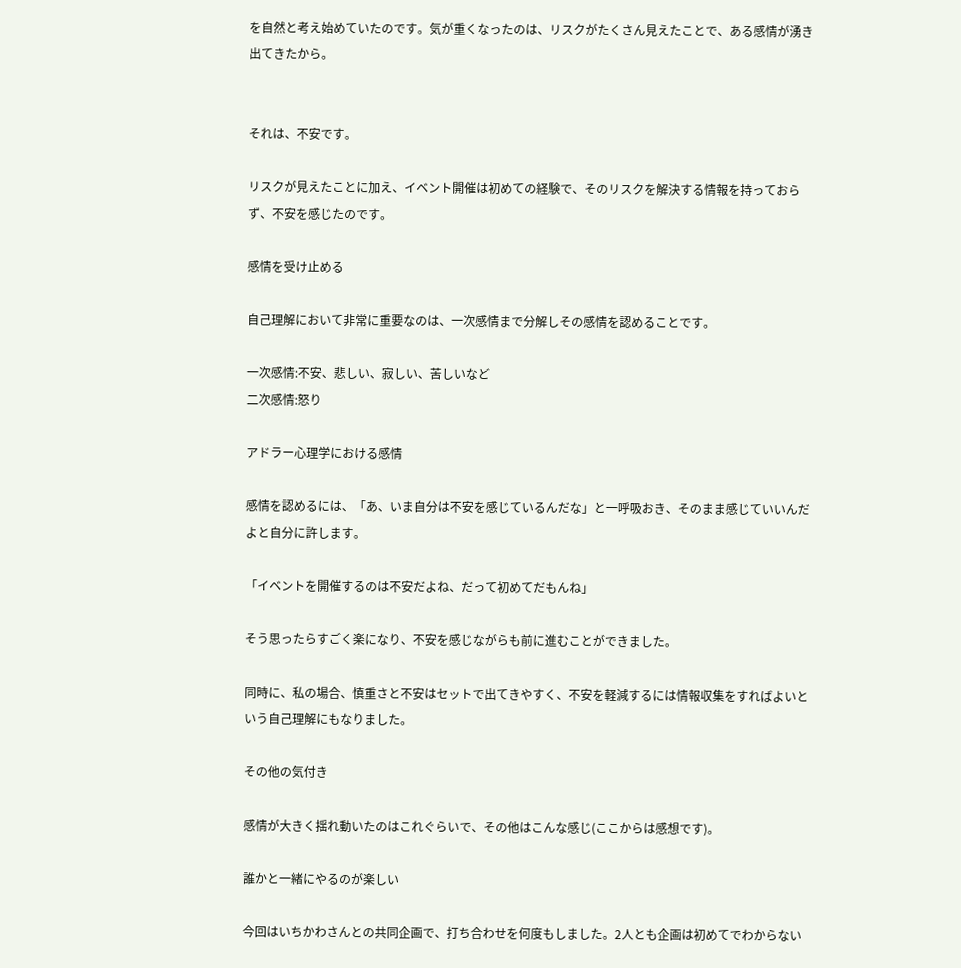を自然と考え始めていたのです。気が重くなったのは、リスクがたくさん見えたことで、ある感情が湧き出てきたから。


それは、不安です。

リスクが見えたことに加え、イベント開催は初めての経験で、そのリスクを解決する情報を持っておらず、不安を感じたのです。

感情を受け止める

自己理解において非常に重要なのは、一次感情まで分解しその感情を認めることです。

一次感情:不安、悲しい、寂しい、苦しいなど
二次感情:怒り

アドラー心理学における感情

感情を認めるには、「あ、いま自分は不安を感じているんだな」と一呼吸おき、そのまま感じていいんだよと自分に許します。

「イベントを開催するのは不安だよね、だって初めてだもんね」

そう思ったらすごく楽になり、不安を感じながらも前に進むことができました。

同時に、私の場合、慎重さと不安はセットで出てきやすく、不安を軽減するには情報収集をすればよいという自己理解にもなりました。

その他の気付き

感情が大きく揺れ動いたのはこれぐらいで、その他はこんな感じ(ここからは感想です)。

誰かと一緒にやるのが楽しい

今回はいちかわさんとの共同企画で、打ち合わせを何度もしました。2人とも企画は初めてでわからない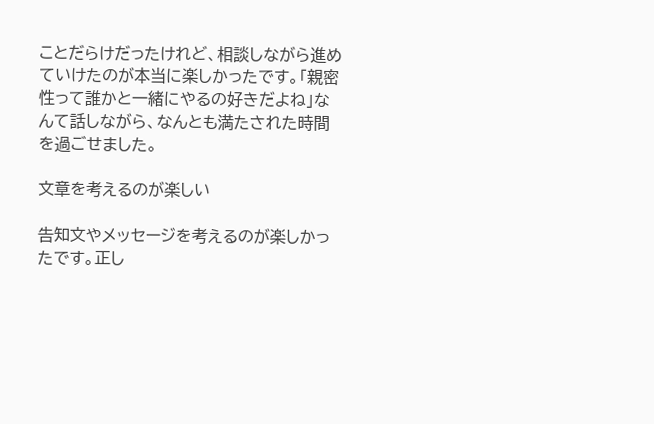ことだらけだったけれど、相談しながら進めていけたのが本当に楽しかったです。「親密性って誰かと一緒にやるの好きだよね」なんて話しながら、なんとも満たされた時間を過ごせました。

文章を考えるのが楽しい

告知文やメッセージを考えるのが楽しかったです。正し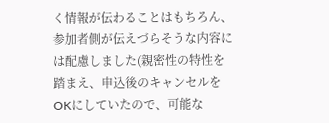く情報が伝わることはもちろん、参加者側が伝えづらそうな内容には配慮しました(親密性の特性を踏まえ、申込後のキャンセルをOKにしていたので、可能な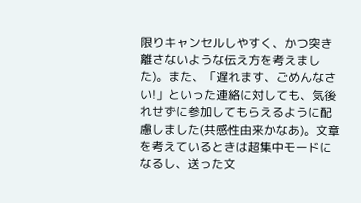限りキャンセルしやすく、かつ突き離さないような伝え方を考えました)。また、「遅れます、ごめんなさい!」といった連絡に対しても、気後れせずに参加してもらえるように配慮しました(共感性由来かなあ)。文章を考えているときは超集中モードになるし、送った文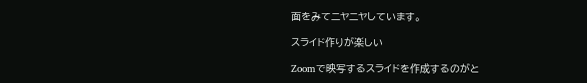面をみてニヤニヤしています。

スライド作りが楽しい

Zoomで映写するスライドを作成するのがと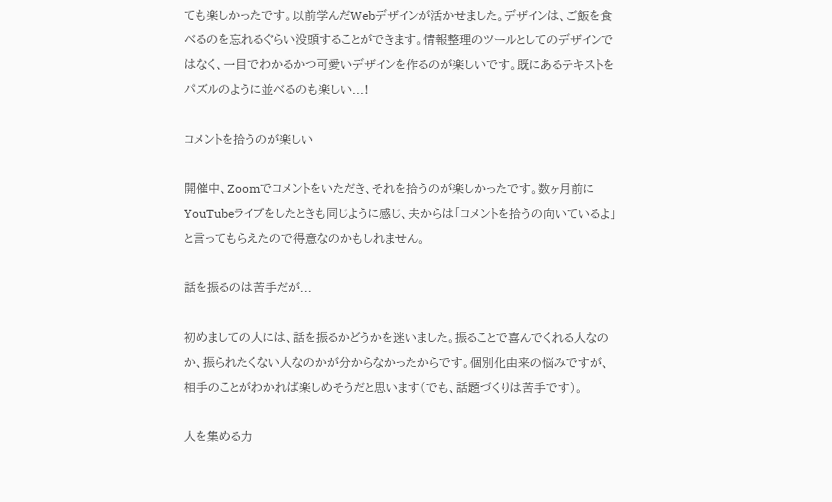ても楽しかったです。以前学んだWebデザインが活かせました。デザインは、ご飯を食べるのを忘れるぐらい没頭することができます。情報整理のツールとしてのデザインではなく、一目でわかるかつ可愛いデザインを作るのが楽しいです。既にあるテキストをパズルのように並べるのも楽しい...!

コメントを拾うのが楽しい

開催中、Zoomでコメントをいただき、それを拾うのが楽しかったです。数ヶ月前にYouTubeライブをしたときも同じように感じ、夫からは「コメントを拾うの向いているよ」と言ってもらえたので得意なのかもしれません。

話を振るのは苦手だが...

初めましての人には、話を振るかどうかを迷いました。振ることで喜んでくれる人なのか、振られたくない人なのかが分からなかったからです。個別化由来の悩みですが、相手のことがわかれば楽しめそうだと思います(でも、話題づくりは苦手です)。

人を集める力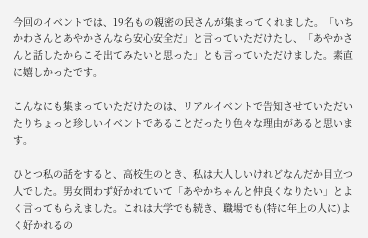今回のイベントでは、19名もの親密の民さんが集まってくれました。「いちかわさんとあやかさんなら安心安全だ」と言っていただけたし、「あやかさんと話したからこそ出てみたいと思った」とも言っていただけました。素直に嬉しかったです。

こんなにも集まっていただけたのは、リアルイベントで告知させていただいたりちょっと珍しいイベントであることだったり色々な理由があると思います。

ひとつ私の話をすると、高校生のとき、私は大人しいけれどなんだか目立つ人でした。男女問わず好かれていて「あやかちゃんと仲良くなりたい」とよく言ってもらえました。これは大学でも続き、職場でも(特に年上の人に)よく好かれるの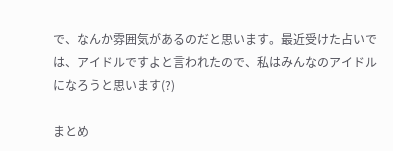で、なんか雰囲気があるのだと思います。最近受けた占いでは、アイドルですよと言われたので、私はみんなのアイドルになろうと思います(?)

まとめ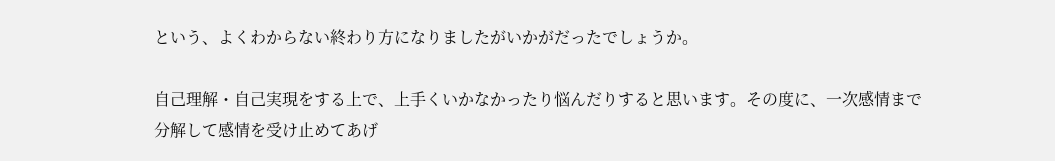という、よくわからない終わり方になりましたがいかがだったでしょうか。

自己理解・自己実現をする上で、上手くいかなかったり悩んだりすると思います。その度に、一次感情まで分解して感情を受け止めてあげ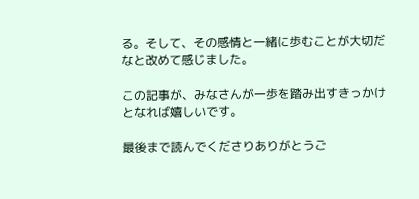る。そして、その感情と一緒に歩むことが大切だなと改めて感じました。

この記事が、みなさんが一歩を踏み出すきっかけとなれば嬉しいです。

最後まで読んでくださりありがとうご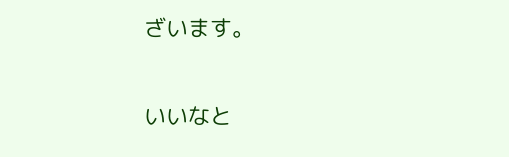ざいます。

いいなと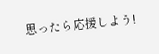思ったら応援しよう!